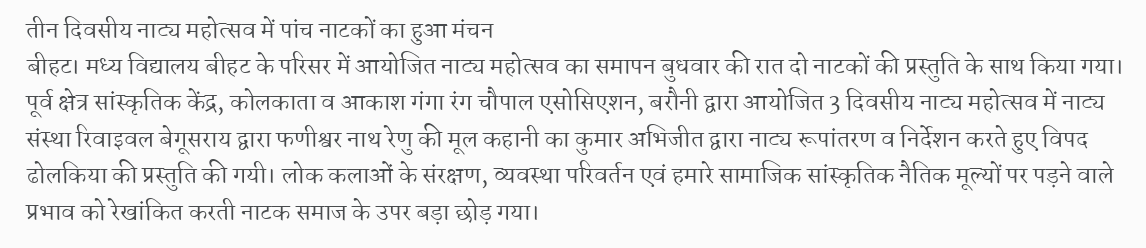तीन दिवसीय नाट्य महोत्सव में पांच नाटकों का हुआ मंचन
बीहट। मध्य विद्यालय बीहट के परिसर में आयोजित नाट्य महोत्सव का समापन बुधवार की रात दो नाटकों की प्रस्तुति के साथ किया गया। पूर्व क्षेत्र सांस्कृतिक केंद्र, कोलकाता व आकाश गंगा रंग चौपाल एसोसिएशन, बरौनी द्वारा आयोजित 3 दिवसीय नाट्य महोत्सव में नाट्य संस्था रिवाइवल बेगूसराय द्वारा फणीश्वर नाथ रेणु की मूल कहानी का कुमार अभिजीत द्वारा नाट्य रूपांतरण व निर्देशन करते हुए विपद ढोलकिया की प्रस्तुति की गयी। लोक कलाओं के संरक्षण, व्यवस्था परिवर्तन एवं हमारे सामाजिक सांस्कृतिक नैतिक मूल्यों पर पड़ने वाले प्रभाव को रेखांकित करती नाटक समाज के उपर बड़ा छोड़ गया।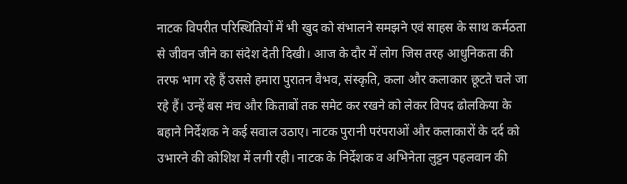नाटक विपरीत परिस्थितियों में भी खुद को संभालने समझने एवं साहस के साथ कर्मठता से जीवन जीने का संदेश देती दिखी। आज के दौर में लोग जिस तरह आधुनिकता की तरफ भाग रहे हैं उससे हमारा पुरातन वैभव, संस्कृति, कला और कलाकार छूटते चले जा रहे हैं। उन्हें बस मंच और किताबों तक समेट कर रखने को लेकर विपद ढोलकिया के बहाने निर्देशक ने कई सवाल उठाए। नाटक पुरानी परंपराओं और कलाकारों के दर्द को उभारने की कोशिश में लगी रही। नाटक के निर्देशक व अभिनेता लुट्टन पहलवान की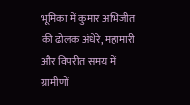भूमिका में कुमार अभिजीत की ढोलक अंधेरे, महामारी और विपरीत समय में ग्रामीणों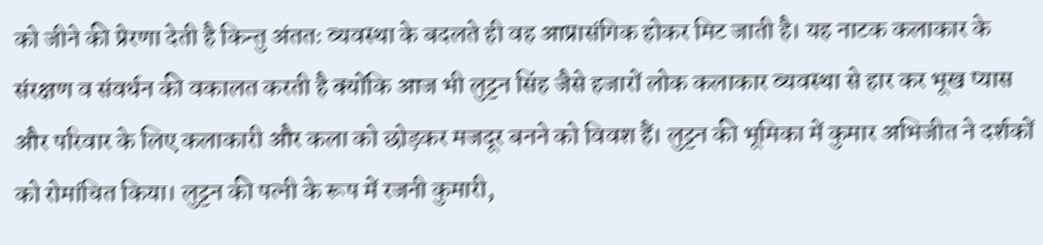को जीने की प्रेरणा देती है किन्तु अंततः व्यवस्था के बदलते ही वह आप्रासंगिक होकर मिट जाती है। यह नाटक कलाकार के संरक्षण व संवर्धन की वकालत करती है क्योंकि आज भी लुट्टन सिंह जैसे हजारों लोक कलाकार व्यवस्था से हार कर भूख प्यास और परिवार के लिए कलाकारी और कला को छोड़कर मजदूर बनने को विवश हैं। लुट्टन की भूमिका में कुमार अभिजीत ने दर्शकों को रोमांचित किया। लुट्टन की पत्नी के रूप में रजनी कुमारी,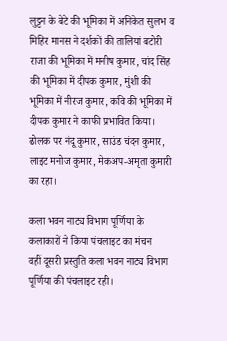लुट्टन के बेटे की भूमिका में अनिकेत सुलभ व मिहिर मानस ने दर्शकों की तालियां बटोरी राजा की भूमिका में मनीष कुमार, चांद सिंह की भूमिका में दीपक कुमार, मुंशी की भूमिका में नीरज कुमार, कवि की भूमिका में दीपक कुमार ने काफी प्रभावित किया। ढोलक पर नंदू कुमार, साउंड चंदन कुमार, लाइट मनोज कुमार, मेकअप-अमृता कुमारी का रहा।

कला भवन नाट्य विभाग पूर्णिया के कलाकारों ने किया पंचलाइट का मंचन
वहीं दूसरी प्रस्तुति कला भवन नाट्य विभाग पूर्णिया की पंचलाइट रही।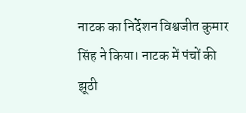नाटक का निर्देशन विश्वजीत कुमार सिंह ने किया। नाटक में पंचों की झूठी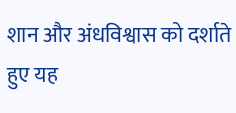शान और अंधविश्वास को दर्शाते हुए यह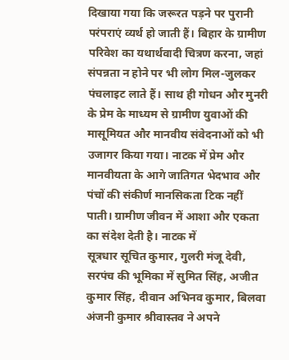दिखाया गया कि जरूरत पड़ने पर पुरानी परंपराएं व्यर्थ हो जाती हैं। बिहार के ग्रामीण परिवेश का यथार्थवादी चित्रण करना, जहां संपन्नता न होने पर भी लोग मिल-जुलकर पंचलाइट लाते हैं। साथ ही गोधन और मुनरी के प्रेम के माध्यम से ग्रामीण युवाओं की मासूमियत और मानवीय संवेदनाओं को भी उजागर किया गया। नाटक में प्रेम और मानवीयता के आगे जातिगत भेदभाव और पंचों की संकीर्ण मानसिकता टिक नहीं पाती। ग्रामीण जीवन में आशा और एकता का संदेश देती है। नाटक में
सूत्रधार सूचित कुमार, गुलरी मंजू देवी, सरपंच की भूमिका में सुमित सिंह, अजीत कुमार सिंह, दीवान अभिनव कुमार, बिलवा अंजनी कुमार श्रीवास्तव ने अपने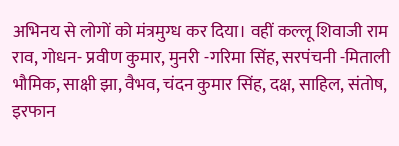अभिनय से लोगों को मंत्रमुग्ध कर दिया। वहीं कल्लू शिवाजी राम राव, गोधन- प्रवीण कुमार, मुनरी -गरिमा सिंह, सरपंचनी -मिताली भौमिक, साक्षी झा, वैभव, चंदन कुमार सिंह, दक्ष, साहिल, संतोष, इरफान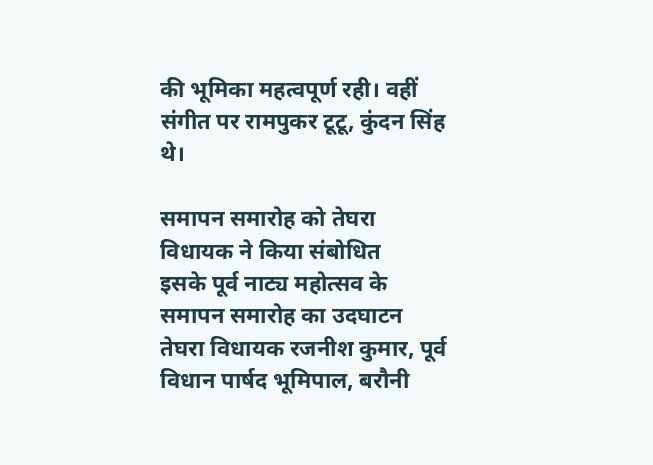की भूमिका महत्वपूर्ण रही। वहीं संगीत पर रामपुकर टूटू, कुंदन सिंह थे।

समापन समारोह को तेघरा विधायक ने किया संबोधित
इसके पूर्व नाट्य महोत्सव के समापन समारोह का उदघाटन तेघरा विधायक रजनीश कुमार, पूर्व विधान पार्षद भूमिपाल, बरौनी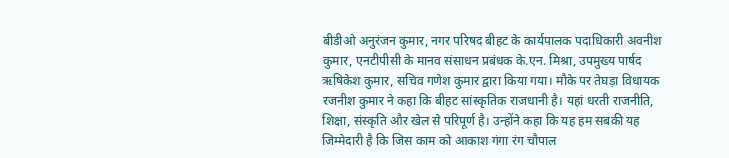बीडीओ अनुरंजन कुमार, नगर परिषद बीहट के कार्यपालक पदाधिकारी अवनीश कुमार, एनटीपीसी के मानव संसाधन प्रबंधक के.एन. मिश्रा, उपमुख्य पार्षद ऋषिकेश कुमार, सचिव गणेश कुमार द्वारा किया गया। मौके पर तेघड़ा विधायक रजनीश कुमार ने कहा कि बीहट सांस्कृतिक राजधानी है। यहां धरती राजनीति, शिक्षा, संस्कृति और खेल से परिपूर्ण है। उन्होंने कहा कि यह हम सबकी यह जिम्मेदारी है कि जिस काम को आकाश गंगा रंग चौपाल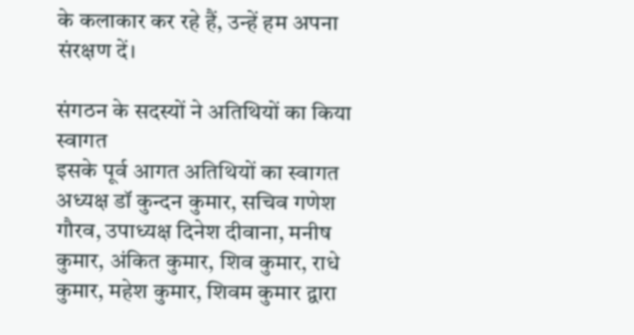के कलाकार कर रहे हैं, उन्हें हम अपना संरक्षण दें।

संगठन के सदस्यों ने अतिथियों का किया स्वागत
इसके पूर्व आगत अतिथियों का स्वागत अध्यक्ष डॉ कुन्दन कुमार, सचिव गणेश गौरव, उपाध्यक्ष दिनेश दीवाना, मनीष कुमार, अंकित कुमार, शिव कुमार, राधे कुमार, महेश कुमार, शिवम कुमार द्वारा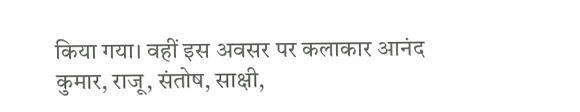किया गया। वहीं इस अवसर पर कलाकार आनंद कुमार, राजू, संतोष, साक्षी,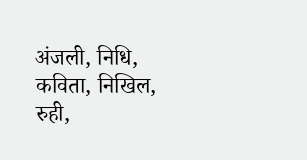अंजली, निधि, कविता, निखिल, रुही,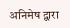अनिमेष द्वारा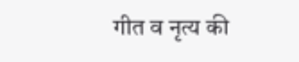गीत व नृत्य की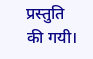प्रस्तुति की गयी।